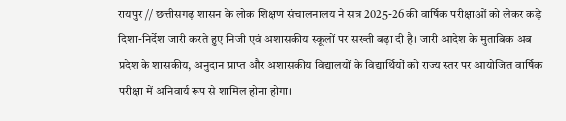रायपुर // छत्तीसगढ़ शासन के लोक शिक्षण संचालनालय ने सत्र 2025-26 की वार्षिक परीक्षाओं को लेकर कड़े दिशा-निर्देश जारी करते हुए निजी एवं अशासकीय स्कूलों पर सख्ती बढ़ा दी है। जारी आदेश के मुताबिक अब प्रदेश के शासकीय, अनुदान प्राप्त और अशासकीय विद्यालयों के विद्यार्थियों को राज्य स्तर पर आयोजित वार्षिक परीक्षा में अनिवार्य रूप से शामिल होना होगा।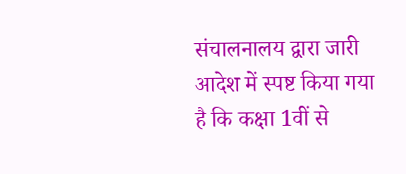संचालनालय द्वारा जारी आदेश में स्पष्ट किया गया है कि कक्षा 1वीं से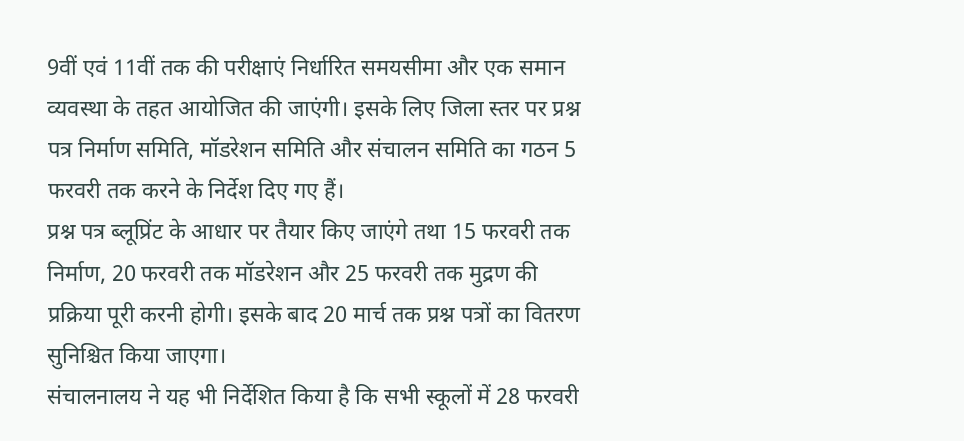9वीं एवं 11वीं तक की परीक्षाएं निर्धारित समयसीमा और एक समान व्यवस्था के तहत आयोजित की जाएंगी। इसके लिए जिला स्तर पर प्रश्न पत्र निर्माण समिति, मॉडरेशन समिति और संचालन समिति का गठन 5 फरवरी तक करने के निर्देश दिए गए हैं।
प्रश्न पत्र ब्लूप्रिंट के आधार पर तैयार किए जाएंगे तथा 15 फरवरी तक निर्माण, 20 फरवरी तक मॉडरेशन और 25 फरवरी तक मुद्रण की प्रक्रिया पूरी करनी होगी। इसके बाद 20 मार्च तक प्रश्न पत्रों का वितरण सुनिश्चित किया जाएगा।
संचालनालय ने यह भी निर्देशित किया है कि सभी स्कूलों में 28 फरवरी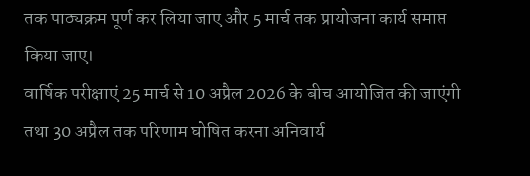तक पाठ्यक्रम पूर्ण कर लिया जाए और 5 मार्च तक प्रायोजना कार्य समाप्त किया जाए।
वार्षिक परीक्षाएं 25 मार्च से 10 अप्रैल 2026 के बीच आयोजित की जाएंगी तथा 30 अप्रैल तक परिणाम घोषित करना अनिवार्य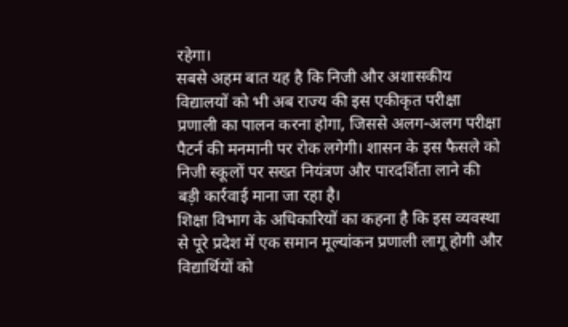रहेगा।
सबसे अहम बात यह है कि निजी और अशासकीय विद्यालयों को भी अब राज्य की इस एकीकृत परीक्षा प्रणाली का पालन करना होगा, जिससे अलग-अलग परीक्षा पैटर्न की मनमानी पर रोक लगेगी। शासन के इस फैसले को निजी स्कूलों पर सख्त नियंत्रण और पारदर्शिता लाने की बड़ी कार्रवाई माना जा रहा है।
शिक्षा विभाग के अधिकारियों का कहना है कि इस व्यवस्था से पूरे प्रदेश में एक समान मूल्यांकन प्रणाली लागू होगी और विद्यार्थियों को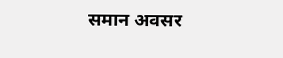समान अवसर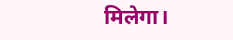मिलेगा।